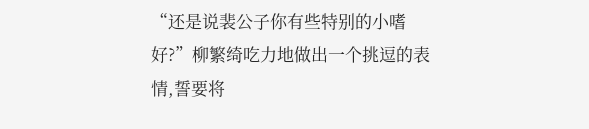“还是说裴公子你有些特别的小嗜好?”柳繁绮吃力地做出一个挑逗的表情,誓要将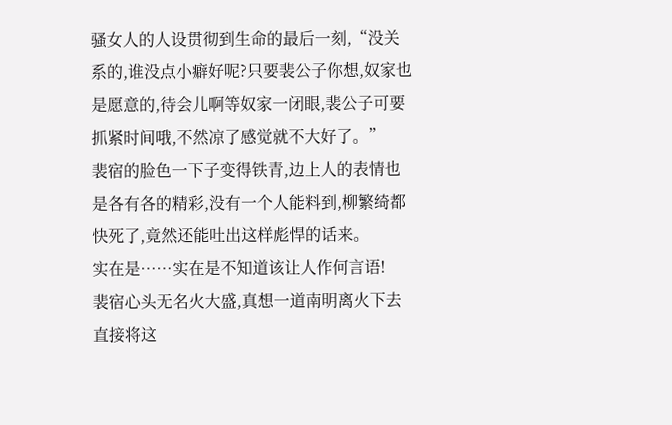骚女人的人设贯彻到生命的最后一刻,“没关系的,谁没点小癖好呢?只要裴公子你想,奴家也是愿意的,待会儿啊等奴家一闭眼,裴公子可要抓紧时间哦,不然凉了感觉就不大好了。”
裴宿的脸色一下子变得铁青,边上人的表情也是各有各的精彩,没有一个人能料到,柳繁绮都快死了,竟然还能吐出这样彪悍的话来。
实在是……实在是不知道该让人作何言语!
裴宿心头无名火大盛,真想一道南明离火下去直接将这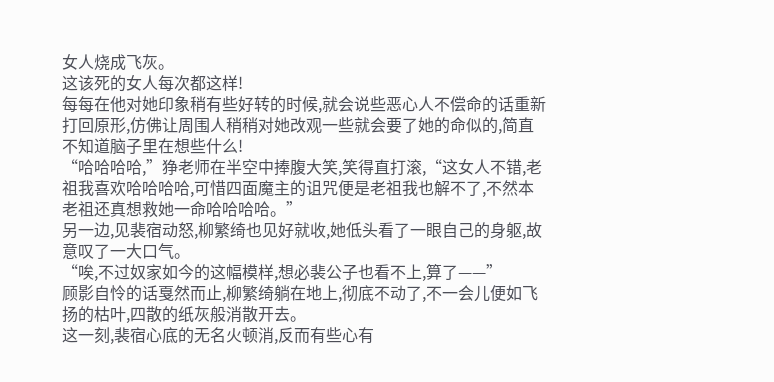女人烧成飞灰。
这该死的女人每次都这样!
每每在他对她印象稍有些好转的时候,就会说些恶心人不偿命的话重新打回原形,仿佛让周围人稍稍对她改观一些就会要了她的命似的,简直不知道脑子里在想些什么!
“哈哈哈哈,”狰老师在半空中捧腹大笑,笑得直打滚,“这女人不错,老祖我喜欢哈哈哈哈,可惜四面魔主的诅咒便是老祖我也解不了,不然本老祖还真想救她一命哈哈哈哈。”
另一边,见裴宿动怒,柳繁绮也见好就收,她低头看了一眼自己的身躯,故意叹了一大口气。
“唉,不过奴家如今的这幅模样,想必裴公子也看不上,算了——”
顾影自怜的话戛然而止,柳繁绮躺在地上,彻底不动了,不一会儿便如飞扬的枯叶,四散的纸灰般消散开去。
这一刻,裴宿心底的无名火顿消,反而有些心有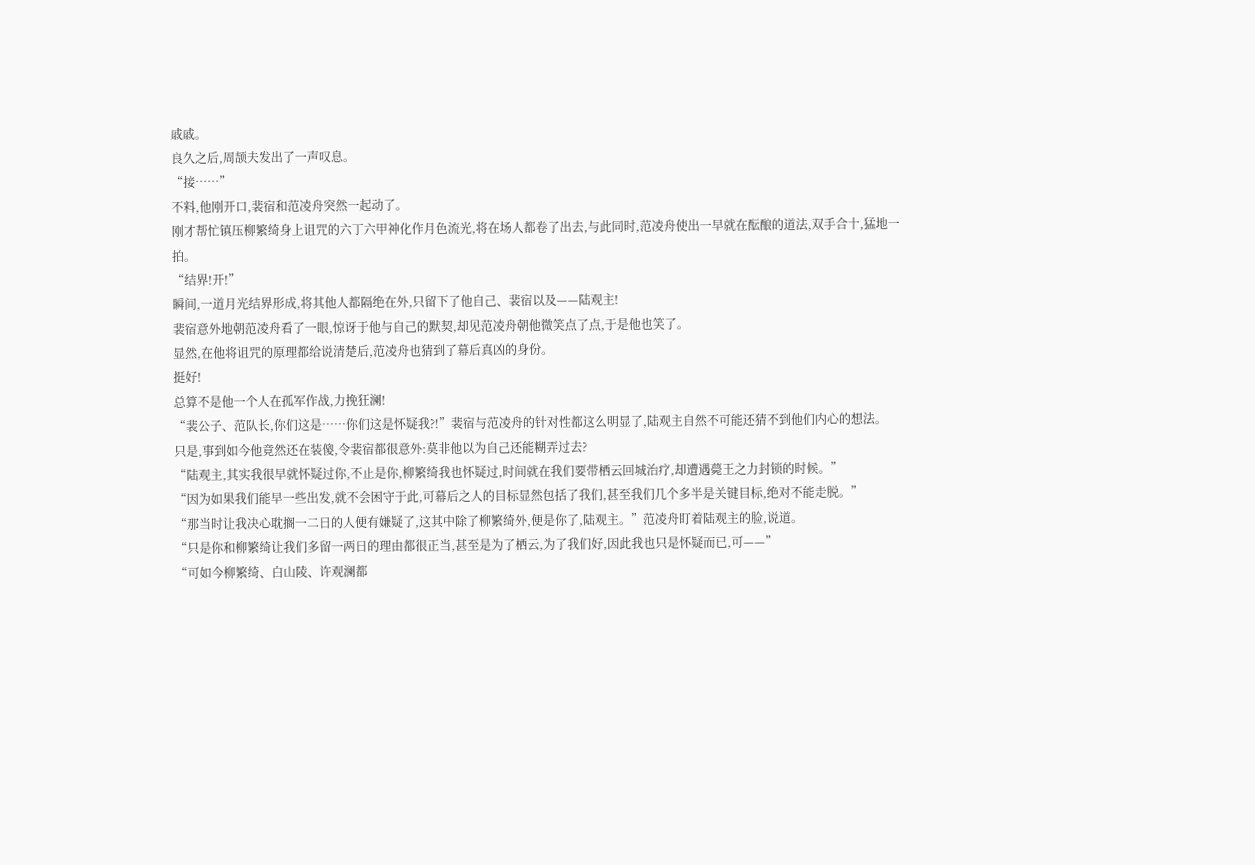戚戚。
良久之后,周颉夫发出了一声叹息。
“接……”
不料,他刚开口,裴宿和范凌舟突然一起动了。
刚才帮忙镇压柳繁绮身上诅咒的六丁六甲神化作月色流光,将在场人都卷了出去,与此同时,范凌舟使出一早就在酝酿的道法,双手合十,猛地一拍。
“结界!开!”
瞬间,一道月光结界形成,将其他人都隔绝在外,只留下了他自己、裴宿以及——陆观主!
裴宿意外地朝范凌舟看了一眼,惊讶于他与自己的默契,却见范凌舟朝他微笑点了点,于是他也笑了。
显然,在他将诅咒的原理都给说清楚后,范凌舟也猜到了幕后真凶的身份。
挺好!
总算不是他一个人在孤军作战,力挽狂澜!
“裴公子、范队长,你们这是……你们这是怀疑我?!”裴宿与范凌舟的针对性都这么明显了,陆观主自然不可能还猜不到他们内心的想法。
只是,事到如今他竟然还在装傻,令裴宿都很意外:莫非他以为自己还能糊弄过去?
“陆观主,其实我很早就怀疑过你,不止是你,柳繁绮我也怀疑过,时间就在我们要带栖云回城治疗,却遭遇薨王之力封锁的时候。”
“因为如果我们能早一些出发,就不会困守于此,可幕后之人的目标显然包括了我们,甚至我们几个多半是关键目标,绝对不能走脱。”
“那当时让我决心耽搁一二日的人便有嫌疑了,这其中除了柳繁绮外,便是你了,陆观主。”范凌舟盯着陆观主的脸,说道。
“只是你和柳繁绮让我们多留一两日的理由都很正当,甚至是为了栖云,为了我们好,因此我也只是怀疑而已,可——”
“可如今柳繁绮、白山陵、许观澜都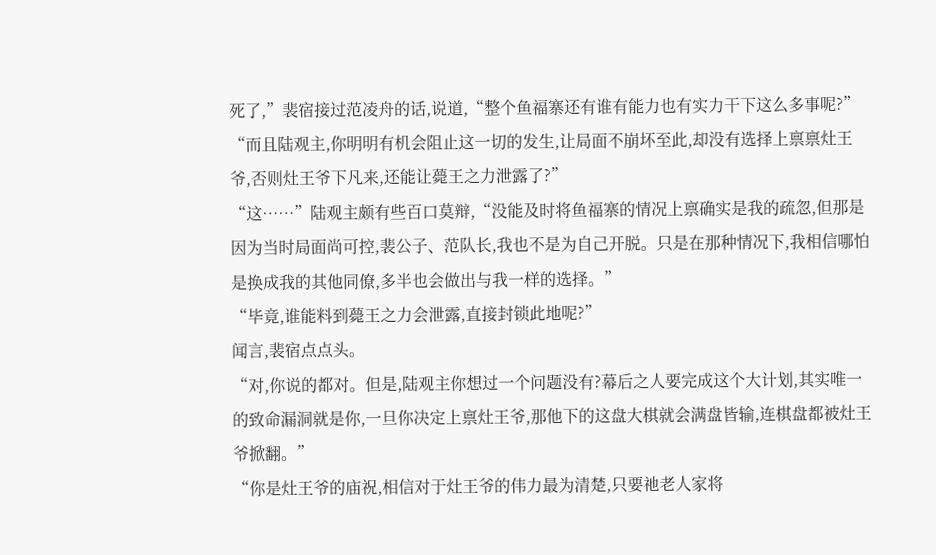死了,”裴宿接过范凌舟的话,说道,“整个鱼福寨还有谁有能力也有实力干下这么多事呢?”
“而且陆观主,你明明有机会阻止这一切的发生,让局面不崩坏至此,却没有选择上禀禀灶王爷,否则灶王爷下凡来,还能让薨王之力泄露了?”
“这……”陆观主颇有些百口莫辩,“没能及时将鱼福寨的情况上禀确实是我的疏忽,但那是因为当时局面尚可控,裴公子、范队长,我也不是为自己开脱。只是在那种情况下,我相信哪怕是换成我的其他同僚,多半也会做出与我一样的选择。”
“毕竟,谁能料到薨王之力会泄露,直接封锁此地呢?”
闻言,裴宿点点头。
“对,你说的都对。但是,陆观主你想过一个问题没有?幕后之人要完成这个大计划,其实唯一的致命漏洞就是你,一旦你决定上禀灶王爷,那他下的这盘大棋就会满盘皆输,连棋盘都被灶王爷掀翻。”
“你是灶王爷的庙祝,相信对于灶王爷的伟力最为清楚,只要祂老人家将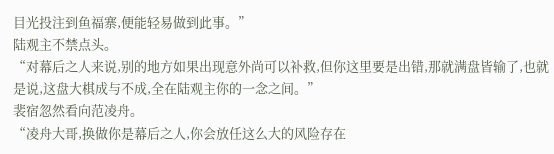目光投注到鱼福寨,便能轻易做到此事。”
陆观主不禁点头。
“对幕后之人来说,别的地方如果出现意外尚可以补救,但你这里要是出错,那就满盘皆输了,也就是说,这盘大棋成与不成,全在陆观主你的一念之间。”
裴宿忽然看向范凌舟。
“凌舟大哥,换做你是幕后之人,你会放任这么大的风险存在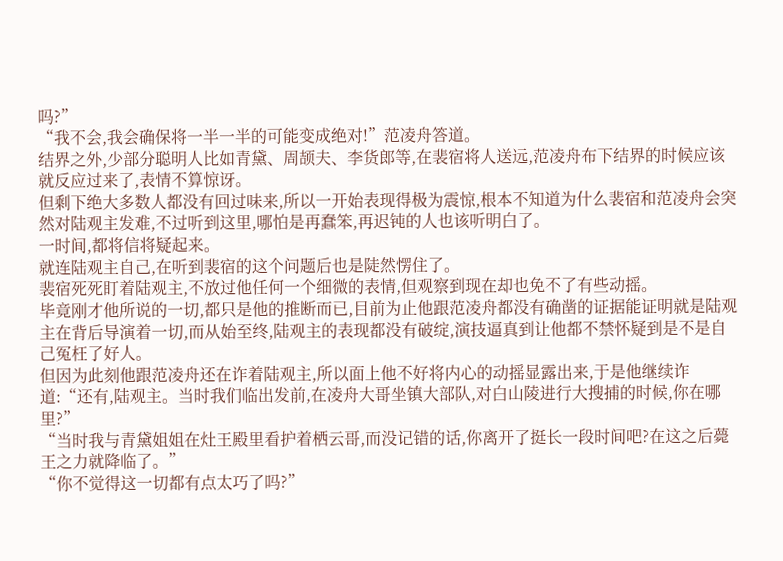吗?”
“我不会,我会确保将一半一半的可能变成绝对!”范凌舟答道。
结界之外,少部分聪明人比如青黛、周颉夫、李货郎等,在裴宿将人送远,范凌舟布下结界的时候应该就反应过来了,表情不算惊讶。
但剩下绝大多数人都没有回过味来,所以一开始表现得极为震惊,根本不知道为什么裴宿和范凌舟会突然对陆观主发难,不过听到这里,哪怕是再蠢笨,再迟钝的人也该听明白了。
一时间,都将信将疑起来。
就连陆观主自己,在听到裴宿的这个问题后也是陡然愣住了。
裴宿死死盯着陆观主,不放过他任何一个细微的表情,但观察到现在却也免不了有些动摇。
毕竟刚才他所说的一切,都只是他的推断而已,目前为止他跟范凌舟都没有确凿的证据能证明就是陆观主在背后导演着一切,而从始至终,陆观主的表现都没有破绽,演技逼真到让他都不禁怀疑到是不是自己冤枉了好人。
但因为此刻他跟范凌舟还在诈着陆观主,所以面上他不好将内心的动摇显露出来,于是他继续诈道:“还有,陆观主。当时我们临出发前,在凌舟大哥坐镇大部队,对白山陵进行大搜捕的时候,你在哪里?”
“当时我与青黛姐姐在灶王殿里看护着栖云哥,而没记错的话,你离开了挺长一段时间吧?在这之后薨王之力就降临了。”
“你不觉得这一切都有点太巧了吗?”